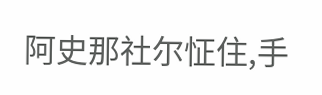阿史那社尔怔住,手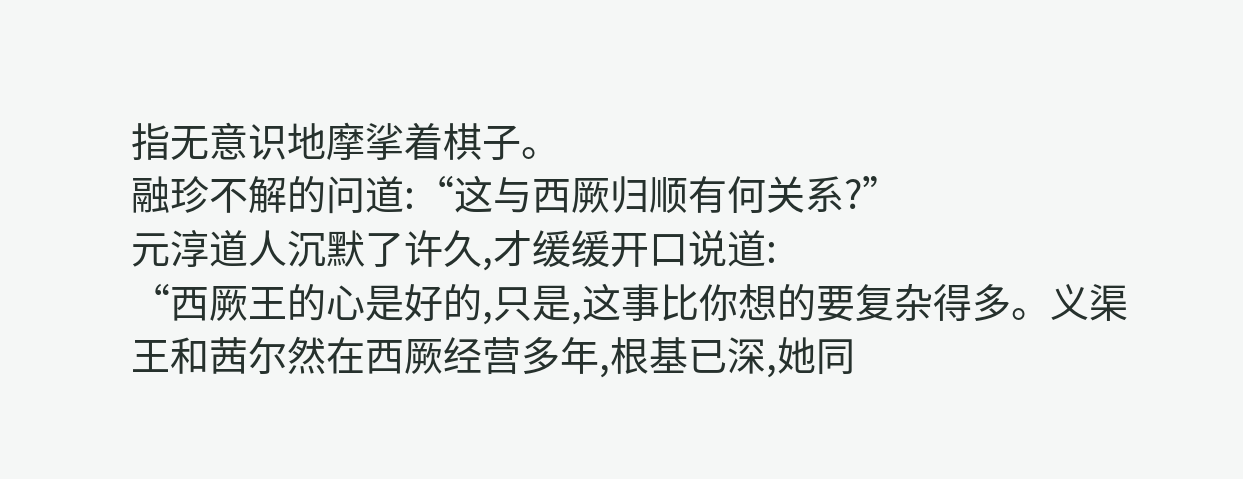指无意识地摩挲着棋子。
融珍不解的问道:“这与西厥归顺有何关系?”
元淳道人沉默了许久,才缓缓开口说道:
“西厥王的心是好的,只是,这事比你想的要复杂得多。义渠王和茜尔然在西厥经营多年,根基已深,她同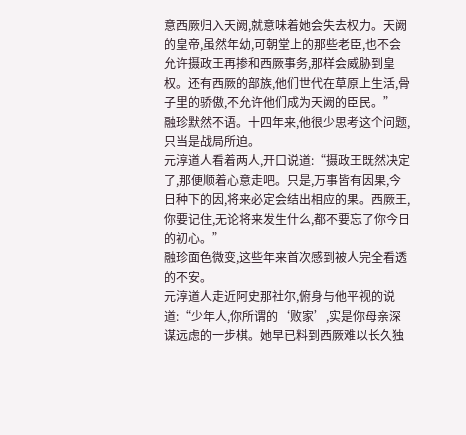意西厥归入天阙,就意味着她会失去权力。天阙的皇帝,虽然年幼,可朝堂上的那些老臣,也不会允许摄政王再掺和西厥事务,那样会威胁到皇权。还有西厥的部族,他们世代在草原上生活,骨子里的骄傲,不允许他们成为天阙的臣民。”
融珍默然不语。十四年来,他很少思考这个问题,只当是战局所迫。
元淳道人看着两人,开口说道:“摄政王既然决定了,那便顺着心意走吧。只是,万事皆有因果,今日种下的因,将来必定会结出相应的果。西厥王,你要记住,无论将来发生什么,都不要忘了你今日的初心。”
融珍面色微变,这些年来首次感到被人完全看透的不安。
元淳道人走近阿史那社尔,俯身与他平视的说道:“少年人,你所谓的‘败家’,实是你母亲深谋远虑的一步棋。她早已料到西厥难以长久独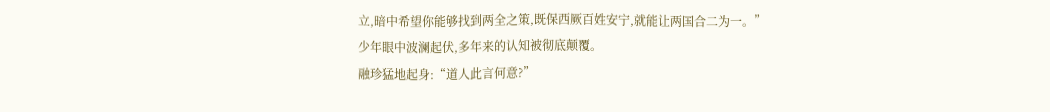立,暗中希望你能够找到两全之策,既保西厥百姓安宁,就能让两国合二为一。”
少年眼中波澜起伏,多年来的认知被彻底颠覆。
融珍猛地起身:“道人此言何意?”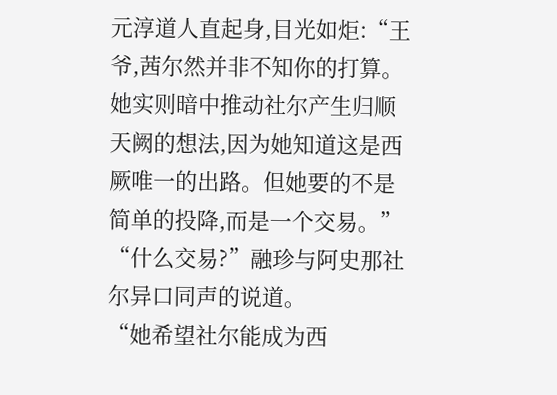元淳道人直起身,目光如炬:“王爷,茜尔然并非不知你的打算。她实则暗中推动社尔产生归顺天阙的想法,因为她知道这是西厥唯一的出路。但她要的不是简单的投降,而是一个交易。”
“什么交易?”融珍与阿史那社尔异口同声的说道。
“她希望社尔能成为西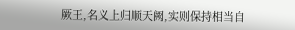厥王,名义上归顺天阙,实则保持相当自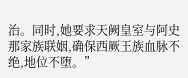治。同时,她要求天阙皇室与阿史那家族联姻,确保西厥王族血脉不绝,地位不堕。”